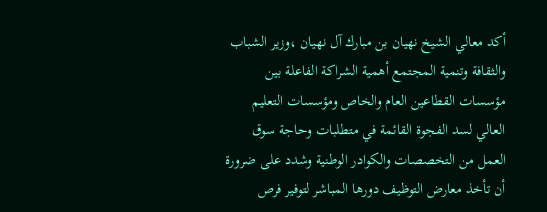أكد معالي الشيخ نهيان بن مبارك آل نهيان ،وزير الشباب والثقافة وتنمية المجتمع أهمية الشراكة الفاعلة بين مؤسسات القطاعين العام والخاص ومؤسسات التعليم العالي لسد الفجوة القائمة في متطلبات وحاجة سوق العمل من التخصصات والكوادر الوطنية وشدد على ضرورة أن تأخذ معارض التوظيف دورها المباشر لتوفير فرص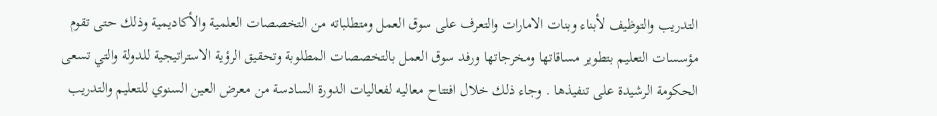التدريب والتوظيف لأبناء وبنات الامارات والتعرف على سوق العمل ومتطلباته من التخصصات العلمية والأكاديمية وذلك حتى تقوم مؤسسات التعليم بتطوير مساقاتها ومخرجاتها ورفد سوق العمل بالتخصصات المطلوبة وتحقيق الرؤية الاستراتيجية للدولة والتي تسعى الحكومة الرشيدة على تنفيذها . وجاء ذلك خلال افتتاح معاليه لفعاليات الدورة السادسة من معرض العين السنوي للتعليم والتدريب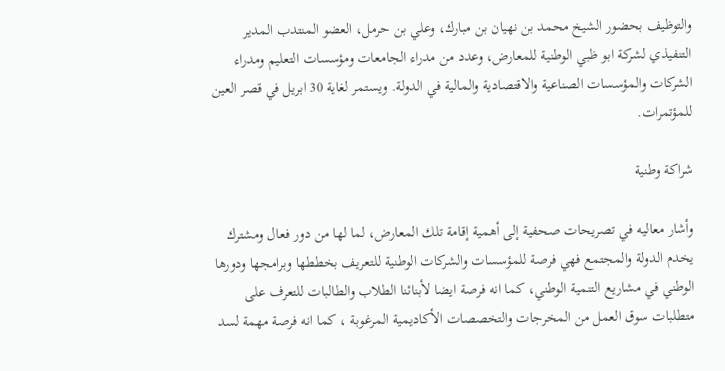والتوظيف بحضور الشيخ محمد بن نهيان بن مبارك، وعلي بن حرمل، العضو المنتدب المدير التنفيذي لشركة ابو ظبي الوطنية للمعارض، وعدد من مدراء الجامعات ومؤسسات التعليم ومدراء الشركات والمؤسسات الصناعية والاقتصادية والمالية في الدولة. ويستمر لغاية 30 ابريل في قصر العين للمؤتمرات.

شراكة وطنية

وأشار معاليه في تصريحات صحفية إلى أهمية إقامة تلك المعارض، لما لها من دور فعال ومشترك يخدم الدولة والمجتمع فهي فرصة للمؤسسات والشركات الوطنية للتعريف بخططها وبرامجها ودورها الوطني في مشاريع التنمية الوطني، كما انه فرصة ايضا لأبنائنا الطلاب والطالبات للتعرف على متطلبات سوق العمل من المخرجات والتخصصات الأكاديمية المرغوبة ، كما انه فرصة مهمة لسد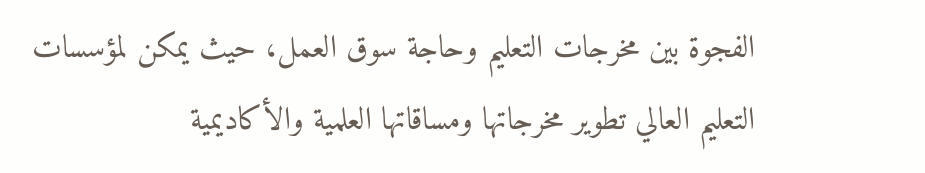الفجوة بين مخرجات التعليم وحاجة سوق العمل، حيث يمكن لمؤسسات التعليم العالي تطوير مخرجاتها ومساقاتها العلمية والأكاديمية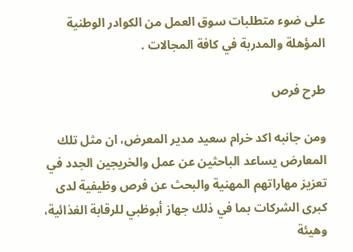على ضوء متطلبات سوق العمل من الكوادر الوطنية المؤهلة والمدربة في كافة المجالات .

طرح فرص

ومن جانبه اكد خرام سعيد مدير المعرض، ان مثل تلك المعارض يساعد الباحثين عن عمل والخريجين الجدد في تعزيز مهاراتهم المهنية والبحث عن فرص وظيفية لدى كبرى الشركات بما في ذلك جهاز أبوظبي للرقابة الغذائية، وهيئة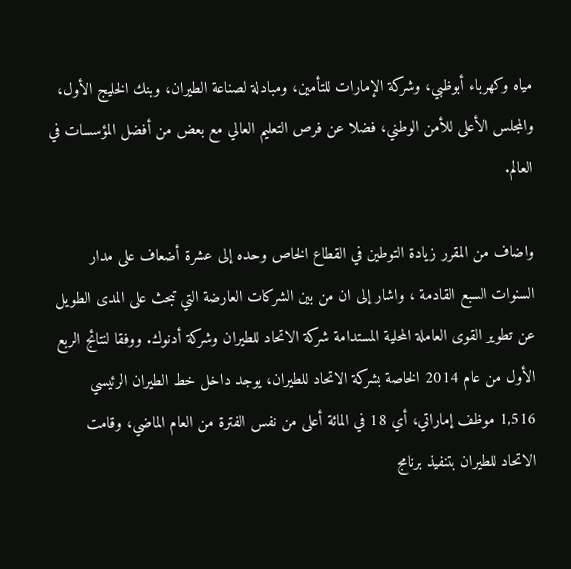مياه وكهرباء أبوظبي، وشركة الإمارات للتأمين، ومبادلة لصناعة الطيران، وبنك الخليج الأول، والمجلس الأعلى للأمن الوطني، فضلا عن فرص التعليم العالي مع بعض من أفضل المؤسسات في العالم.

واضاف من المقرر زيادة التوطين في القطاع الخاص وحده إلى عشرة أضعاف على مدار السنوات السبع القادمة ، واشار إلى ان من بين الشركات العارضة التي تبحث على المدى الطويل عن تطوير القوى العاملة المحلية المستدامة شركة الاتحاد للطيران وشركة أدنوك. ووفقا لنتائج الربع الأول من عام 2014 الخاصة بشركة الاتحاد للطيران، يوجد داخل خط الطيران الرئيسي 1,516 موظف إماراتي، أي 18 في المائة أعلى من نفس الفترة من العام الماضي، وقامت الاتحاد للطيران بتنفيذ برنامج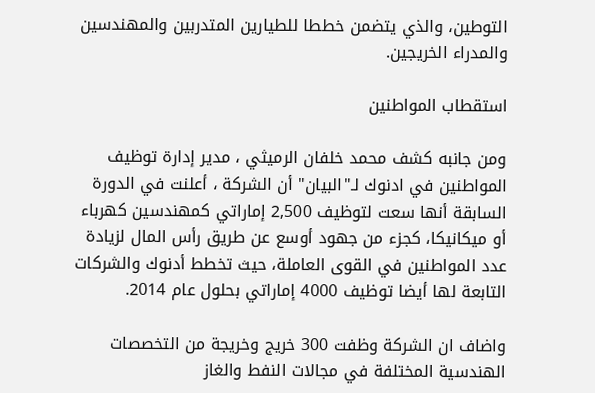التوطين، والذي يتضمن خططا للطيارين المتدربين والمهندسين والمدراء الخريجين.

استقطاب المواطنين

ومن جانبه كشف محمد خلفان الرميثي ، مدير إدارة توظيف المواطنين في ادنوك لـ"البيان" أن الشركة ، أعلنت في الدورة السابقة أنها سعت لتوظيف 2,500 إماراتي كمهندسين كهرباء أو ميكانيكا، كجزء من جهود أوسع عن طريق رأس المال لزيادة عدد المواطنين في القوى العاملة، حيث تخطط أدنوك والشركات التابعة لها أيضا توظيف 4000 إماراتي بحلول عام 2014.

واضاف ان الشركة وظفت 300 خريج وخريجة من التخصصات الهندسية المختلفة في مجالات النفط والغاز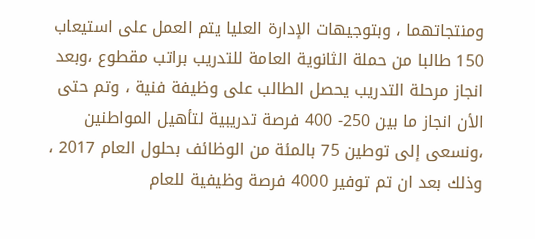ومنتجاتهما ، وبتوجيهات الإدارة العليا يتم العمل على استيعاب 150 طالبا من حملة الثانوية العامة للتدريب براتب مقطوع ،وبعد انجاز مرحلة التدريب يحصل الطالب على وظيفة فنية ، وتم حتى الأن انجاز ما بين 250- 400 فرصة تدريبية لتأهيل المواطنين ،ونسعى إلى توطين 75 بالمئة من الوظائف بحلول العام 2017 ، وذلك بعد ان تم توفير 4000 فرصة وظيفية للعام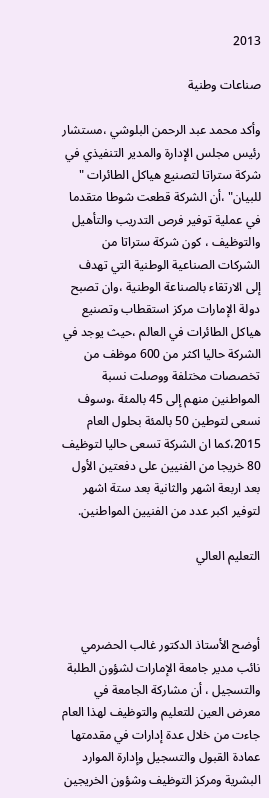2013

صناعات وطنية

وأكد محمد عبد الرحمن البلوشي ،مستشار رئيس مجلس الإدارة والمدير التنفيذي في شركة ستراتا لتصنيع هياكل الطائرات " للبيان" ،أن الشركة قطعت شوطا متقدما في عملية توفير فرص التدريب والتأهيل والتوظيف ، كون شركة ستراتا من الشركات الصناعية الوطنية التي تهدف إلى الارتقاء بالصناعة الوطنية ،وان تصبح دولة الإمارات مركز استقطاب وتصنيع هياكل الطائرات في العالم ،حيث يوجد في الشركة حاليا اكثر من 600 موظف من تخصصات مختلفة ووصلت نسبة المواطنين منهم إلى 45 بالمئة ،وسوف نسعى لتوطين 50 بالمئة بحلول العام 2015،كما ان الشركة تسعى حاليا لتوظيف 80 خريجا من الفنيين على دفعتين الأول بعد اربعة اشهر والثانية بعد ستة اشهر لتوفير اكبر عدد من الفنيين المواطنين.

التعليم العالي



أوضح الأستاذ الدكتور غالب الحضرمي نائب مدير جامعة الإمارات لشؤون الطلبة والتسجيل ، أن مشاركة الجامعة في معرض العين للتعليم والتوظيف لهذا العام جاءت من خلال عدة إدارات في مقدمتها عمادة القبول والتسجيل وإدارة الموارد البشرية ومركز التوظيف وشؤون الخريجين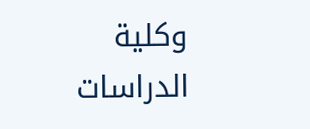وكلية الدراسات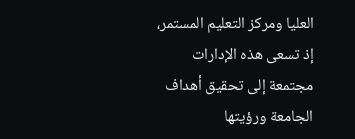العليا ومركز التعليم المستمر، إذ تسعى هذه الإدارات مجتمعة إلى تحقيق أهداف الجامعة ورؤيتها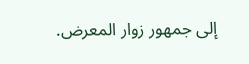إلى جمهور زوار المعرض.